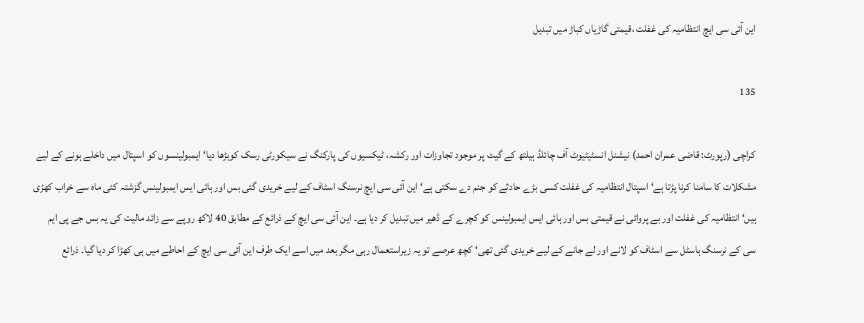این آئی سی ایچ انتظامیہ کی غفلت ،قیمتی گاڑیاں کباڑ میں تبدیل

135

کراچی (رپورٹ: قاضی عمران احمد) نیشنل انسٹیٹیوٹ آف چائلڈ ہیلتھ کے گیٹ پر موجود تجاوزات اور رکشہ، ٹیکسیوں کی پارکنگ نے سیکورٹی رسک کوبڑھا دیا‘ ایمبولینسوں کو اسپتال میں داخلے ہونے کے لیے مشکلات کا سامنا کرنا پڑتا ہے‘ اسپتال انتظامیہ کی غفلت کسی بڑے حادثے کو جنم دے سکتی ہے‘ این آئی سی ایچ نرسنگ اسٹاف کے لیے خریدی گئی بس اور ہائی ایس ایمبولینس گزشتہ کئی ماہ سے خراب کھڑی ہیں‘ انتظامیہ کی غفلت اور بے پروائی نے قیمتی بس اور ہائی ایس ایمبولینس کو کچرے کے ڈھیر میں تبدیل کر دیا ہے۔ این آئی سی ایچ کے ذرائع کے مطابق 40 لاکھ روپے سے زائد مالیت کی یہ بس جے پی ایم
سی کے نرسنگ ہاسٹل سے اسٹاف کو لانے اور لے جانے کے لیے خریدی گئی تھی‘ کچھ عرصے تو یہ زیراستعمال رہی مگر بعد میں اسے ایک طرف این آئی سی ایچ کے احاطے میں ہی کھڑا کر دیا گیا۔ ذرائع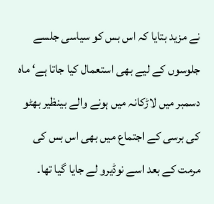نے مزید بتایا کہ اس بس کو سیاسی جلسے جلوسوں کے لیے بھی استعمال کیا جاتا ہے‘ ماہ دسمبر میں لاڑکانہ میں ہونے والے بینظیر بھٹو کی برسی کے اجتماع میں بھی اس بس کی مرمت کے بعد اسے نوڈیرو لے جایا گیا تھا۔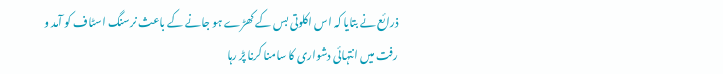ذرائع نے بتایا کہ اس اکلوتی بس کے کھڑے ہو جانے کے باعث نرسنگ اسٹاف کو آمد و رفت میں انتہائی دشواری کا سامنا کرنا پڑ رہا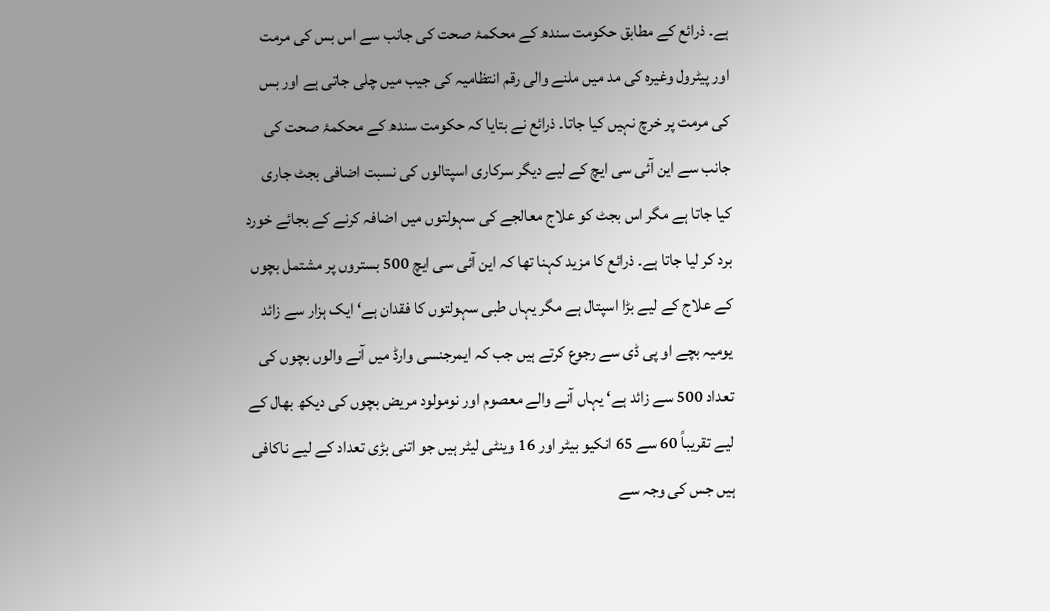ہے۔ ذرائع کے مطابق حکومت سندھ کے محکمۂ صحت کی جانب سے اس بس کی مرمت اور پیٹرول وغیرہ کی مد میں ملنے والی رقم انتظامیہ کی جیب میں چلی جاتی ہے اور بس کی مرمت پر خرچ نہیں کیا جاتا۔ ذرائع نے بتایا کہ حکومت سندھ کے محکمۂ صحت کی جانب سے این آئی سی ایچ کے لیے دیگر سرکاری اسپتالوں کی نسبت اضافی بجٹ جاری کیا جاتا ہے مگر اس بجٹ کو علاج معالجے کی سہولتوں میں اضافہ کرنے کے بجائے خورد برد کر لیا جاتا ہے۔ ذرائع کا مزید کہنا تھا کہ این آئی سی ایچ 500 بستروں پر مشتمل بچوں کے علاج کے لیے بڑا اسپتال ہے مگر یہاں طبی سہولتوں کا فقدان ہے‘ ایک ہزار سے زائد یومیہ بچے او پی ڈی سے رجوع کرتے ہیں جب کہ ایمرجنسی وارڈ میں آنے والوں بچوں کی تعداد 500 سے زائد ہے‘ یہاں آنے والے معصوم اور نومولود مریض بچوں کی دیکھ بھال کے لیے تقریباً 60 سے 65 انکیو بیٹر اور 16 وینٹی لیٹر ہیں جو اتنی بڑی تعداد کے لیے ناکافی ہیں جس کی وجہ سے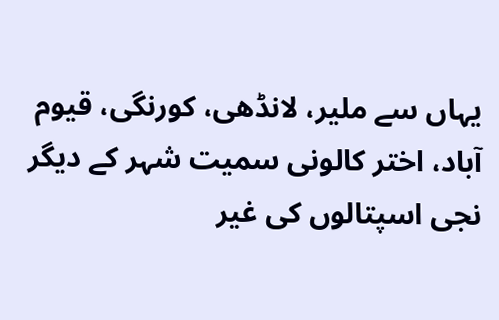یہاں سے ملیر، لانڈھی، کورنگی، قیوم آباد، اختر کالونی سمیت شہر کے دیگر نجی اسپتالوں کی غیر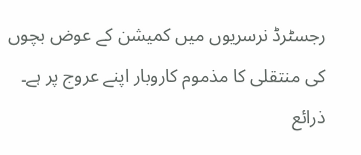رجسٹرڈ نرسریوں میں کمیشن کے عوض بچوں کی منتقلی کا مذموم کاروبار اپنے عروج پر ہے۔ ذرائع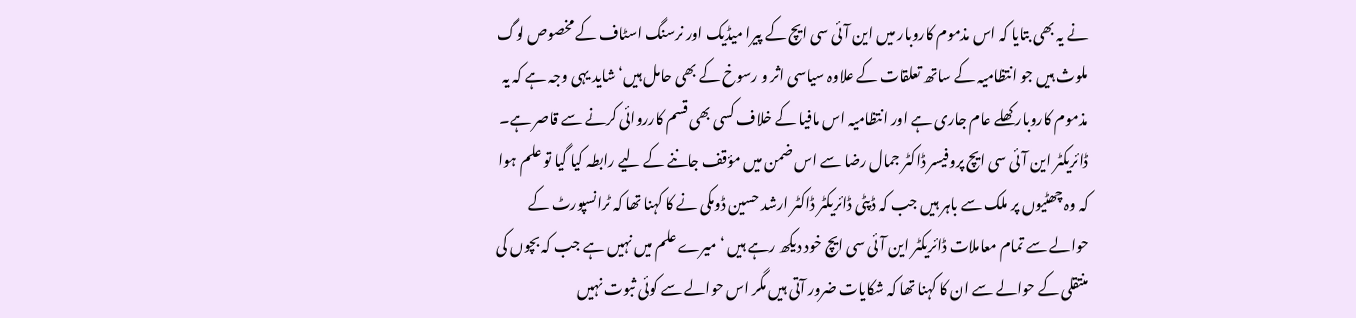نے یہ بھی بتایا کہ اس مذموم کاروبار میں این آئی سی ایچ کے پیرا میڈیک اور نرسنگ اسٹاف کے مخصوص لوگ ملوث ہیں جو انتظامیہ کے ساتھ تعلقات کے علاوہ سیاسی اثر و رسوخ کے بھی حامل ہیں‘ شاید یہی وجہ ہے کہ یہ مذموم کاروبار کھلے عام جاری ہے اور انتظامیہ اس مافیا کے خلاف کسی بھی قسم کارروائی کرنے سے قاصر ہے۔ ڈائریکٹر این آئی سی ایچ پروفیسر ڈاکٹر جمال رضا سے اس ضمن میں مؤقف جاننے کے لیے رابطہ کیا گیا تو علم ہوا کہ وہ چھٹیوں پر ملک سے باہر ہیں جب کہ ڈپٹی ڈائریکٹر ڈاکٹر ارشد حسین ڈومکی نے کا کہنا تھا کہ ٹرانسپورٹ کے حوالے سے تمام معاملات ڈائریکٹر این آئی سی ایچ خود دیکھ رہے ہیں ‘میرے علم میں نہیں ہے جب کہ بچوں کی منتقلی کے حوالے سے ان کا کہنا تھا کہ شکایات ضرور آتی ہیں مگر اس حوالے سے کوئی ثبوت نہیں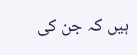ہیں کہ جن کی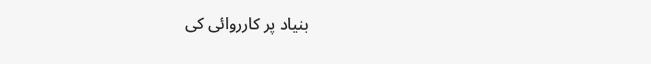بنیاد پر کارروائی کی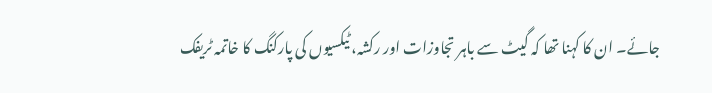جائے۔ ان کا کہنا تھا کہ گیٹ سے باہر تجاوزات اور رکشہ، ٹیکسیوں کی پارکنگ کا خاتمہ ٹریفک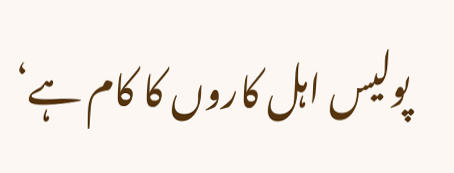پولیس اہل کاروں کا کام ہے‘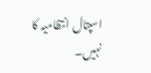اسپتال انتظامیہ کا نہیں۔